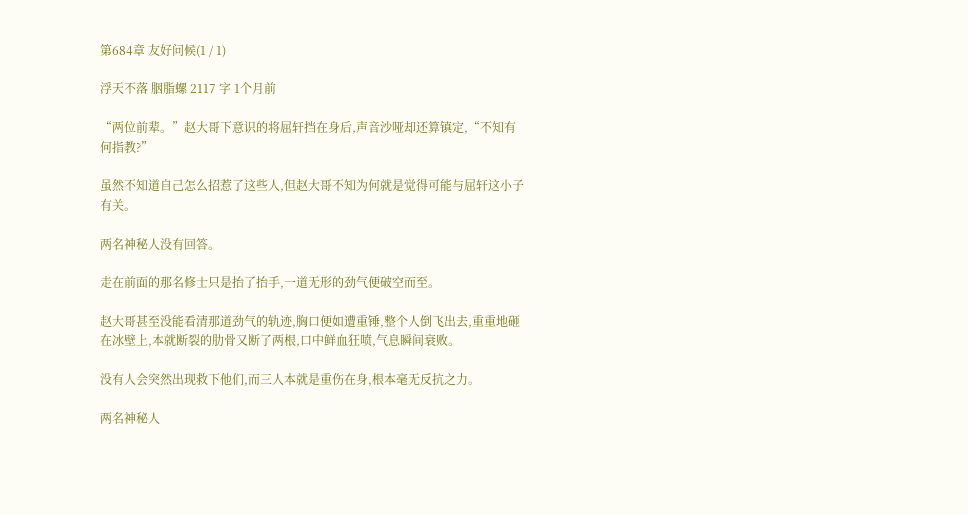第684章 友好问候(1 / 1)

浮天不落 胭脂螺 2117 字 1个月前

“两位前辈。”赵大哥下意识的将屈轩挡在身后,声音沙哑却还算镇定,“不知有何指教?”

虽然不知道自己怎么招惹了这些人,但赵大哥不知为何就是觉得可能与屈轩这小子有关。

两名神秘人没有回答。

走在前面的那名修士只是抬了抬手,一道无形的劲气便破空而至。

赵大哥甚至没能看清那道劲气的轨迹,胸口便如遭重锤,整个人倒飞出去,重重地砸在冰壁上,本就断裂的肋骨又断了两根,口中鲜血狂喷,气息瞬间衰败。

没有人会突然出现救下他们,而三人本就是重伤在身,根本毫无反抗之力。

两名神秘人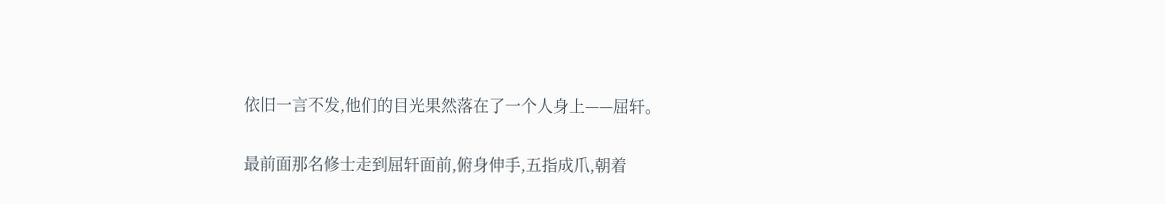依旧一言不发,他们的目光果然落在了一个人身上——屈轩。

最前面那名修士走到屈轩面前,俯身伸手,五指成爪,朝着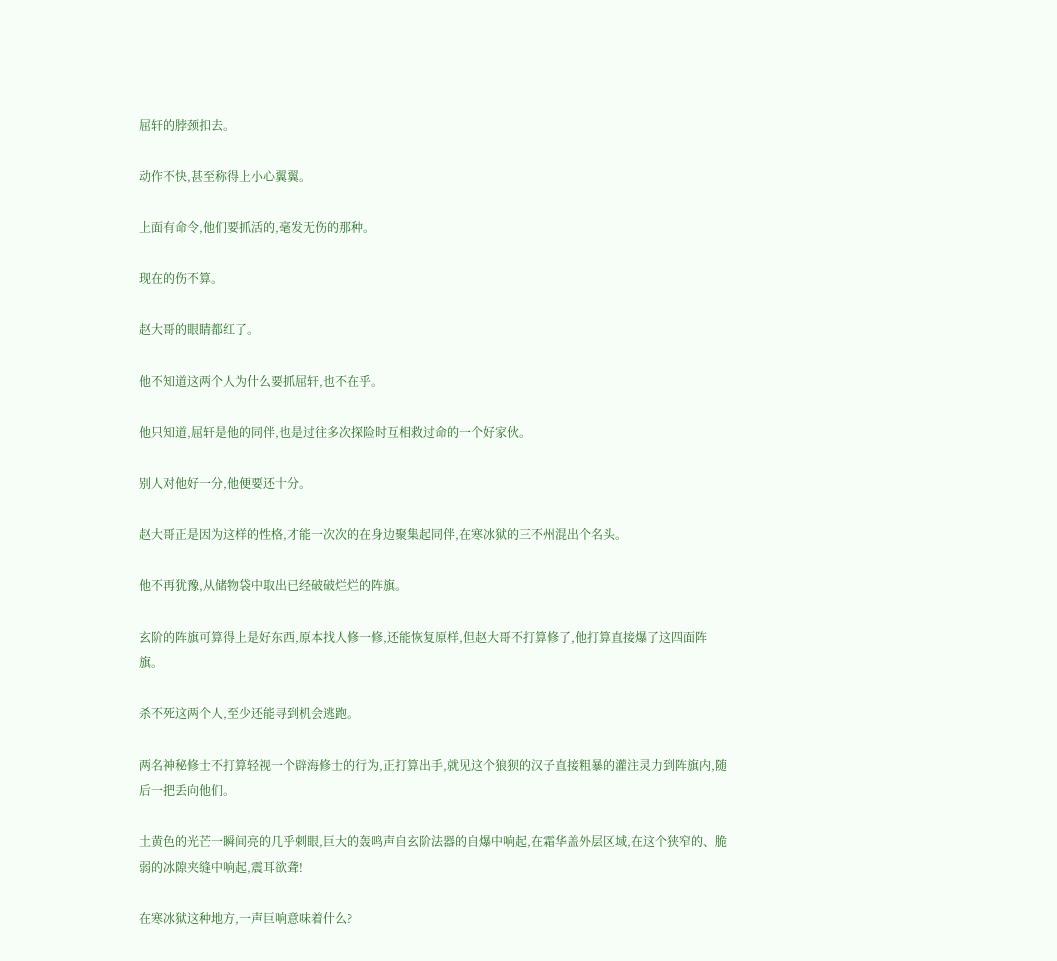屈轩的脖颈扣去。

动作不快,甚至称得上小心翼翼。

上面有命令,他们要抓活的,毫发无伤的那种。

现在的伤不算。

赵大哥的眼睛都红了。

他不知道这两个人为什么要抓屈轩,也不在乎。

他只知道,屈轩是他的同伴,也是过往多次探险时互相救过命的一个好家伙。

别人对他好一分,他便要还十分。

赵大哥正是因为这样的性格,才能一次次的在身边聚集起同伴,在寒冰狱的三不州混出个名头。

他不再犹豫,从储物袋中取出已经破破烂烂的阵旗。

玄阶的阵旗可算得上是好东西,原本找人修一修,还能恢复原样,但赵大哥不打算修了,他打算直接爆了这四面阵旗。

杀不死这两个人,至少还能寻到机会逃跑。

两名神秘修士不打算轻视一个辟海修士的行为,正打算出手,就见这个狼狈的汉子直接粗暴的灌注灵力到阵旗内,随后一把丢向他们。

土黄色的光芒一瞬间亮的几乎刺眼,巨大的轰鸣声自玄阶法器的自爆中响起,在霜华盖外层区域,在这个狭窄的、脆弱的冰隙夹缝中响起,震耳欲聋!

在寒冰狱这种地方,一声巨响意味着什么?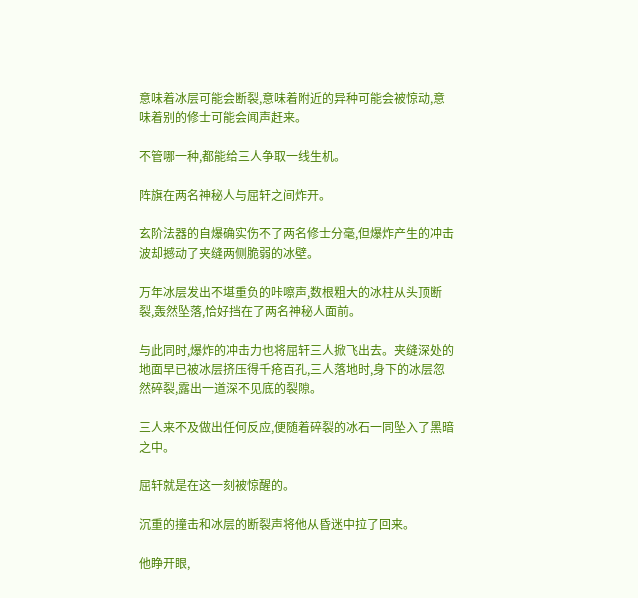意味着冰层可能会断裂,意味着附近的异种可能会被惊动,意味着别的修士可能会闻声赶来。

不管哪一种,都能给三人争取一线生机。

阵旗在两名神秘人与屈轩之间炸开。

玄阶法器的自爆确实伤不了两名修士分毫,但爆炸产生的冲击波却撼动了夹缝两侧脆弱的冰壁。

万年冰层发出不堪重负的咔嚓声,数根粗大的冰柱从头顶断裂,轰然坠落,恰好挡在了两名神秘人面前。

与此同时,爆炸的冲击力也将屈轩三人掀飞出去。夹缝深处的地面早已被冰层挤压得千疮百孔,三人落地时,身下的冰层忽然碎裂,露出一道深不见底的裂隙。

三人来不及做出任何反应,便随着碎裂的冰石一同坠入了黑暗之中。

屈轩就是在这一刻被惊醒的。

沉重的撞击和冰层的断裂声将他从昏迷中拉了回来。

他睁开眼,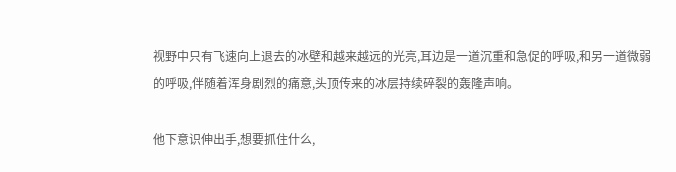视野中只有飞速向上退去的冰壁和越来越远的光亮,耳边是一道沉重和急促的呼吸,和另一道微弱的呼吸,伴随着浑身剧烈的痛意,头顶传来的冰层持续碎裂的轰隆声响。

他下意识伸出手,想要抓住什么,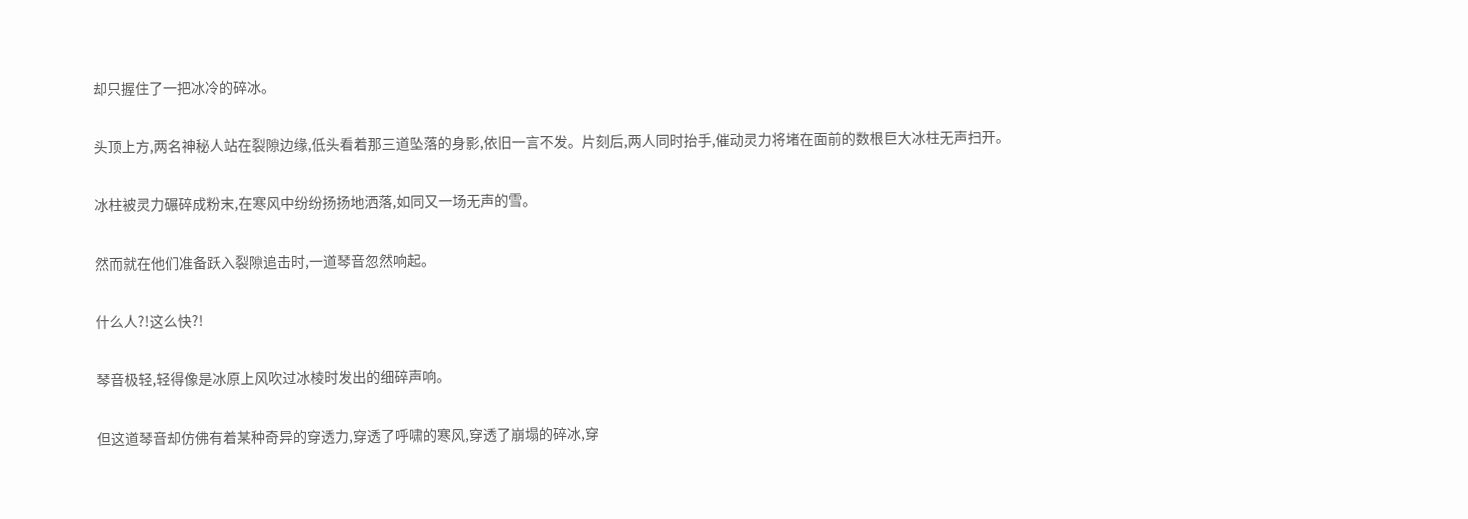却只握住了一把冰冷的碎冰。

头顶上方,两名神秘人站在裂隙边缘,低头看着那三道坠落的身影,依旧一言不发。片刻后,两人同时抬手,催动灵力将堵在面前的数根巨大冰柱无声扫开。

冰柱被灵力碾碎成粉末,在寒风中纷纷扬扬地洒落,如同又一场无声的雪。

然而就在他们准备跃入裂隙追击时,一道琴音忽然响起。

什么人?!这么快?!

琴音极轻,轻得像是冰原上风吹过冰棱时发出的细碎声响。

但这道琴音却仿佛有着某种奇异的穿透力,穿透了呼啸的寒风,穿透了崩塌的碎冰,穿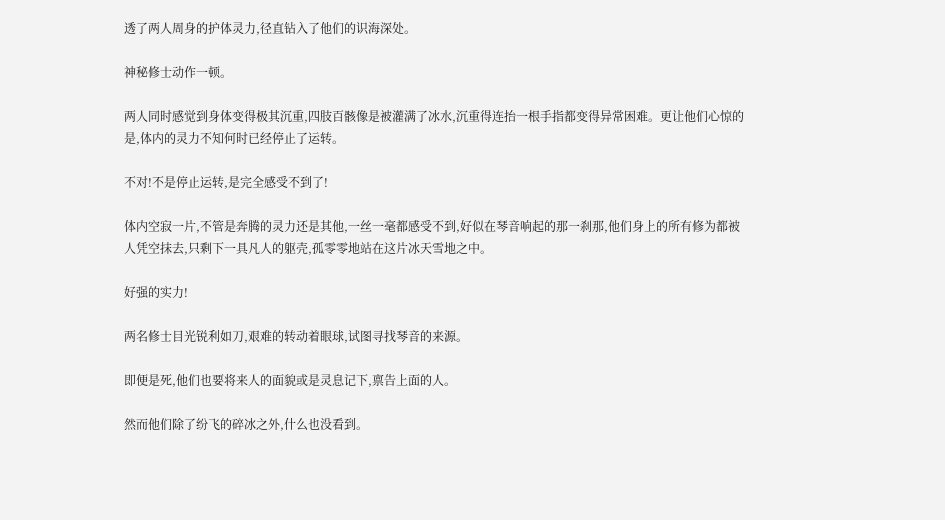透了两人周身的护体灵力,径直钻入了他们的识海深处。

神秘修士动作一顿。

两人同时感觉到身体变得极其沉重,四肢百骸像是被灌满了冰水,沉重得连抬一根手指都变得异常困难。更让他们心惊的是,体内的灵力不知何时已经停止了运转。

不对!不是停止运转,是完全感受不到了!

体内空寂一片,不管是奔腾的灵力还是其他,一丝一毫都感受不到,好似在琴音响起的那一刹那,他们身上的所有修为都被人凭空抹去,只剩下一具凡人的躯壳,孤零零地站在这片冰天雪地之中。

好强的实力!

两名修士目光锐利如刀,艰难的转动着眼球,试图寻找琴音的来源。

即便是死,他们也要将来人的面貌或是灵息记下,禀告上面的人。

然而他们除了纷飞的碎冰之外,什么也没看到。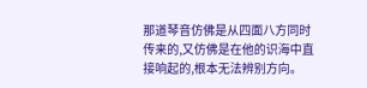那道琴音仿佛是从四面八方同时传来的,又仿佛是在他的识海中直接响起的,根本无法辨别方向。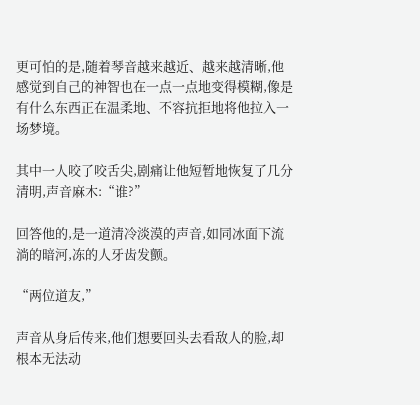更可怕的是,随着琴音越来越近、越来越清晰,他感觉到自己的神智也在一点一点地变得模糊,像是有什么东西正在温柔地、不容抗拒地将他拉入一场梦境。

其中一人咬了咬舌尖,剧痛让他短暂地恢复了几分清明,声音麻木:“谁?”

回答他的,是一道清冷淡漠的声音,如同冰面下流淌的暗河,冻的人牙齿发颤。

“两位道友,”

声音从身后传来,他们想要回头去看敌人的脸,却根本无法动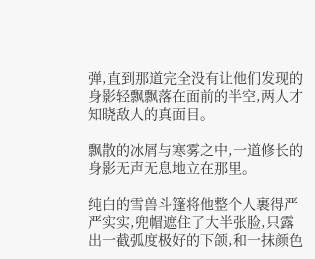弹,直到那道完全没有让他们发现的身影轻飘飘落在面前的半空,两人才知晓敌人的真面目。

飘散的冰屑与寒雾之中,一道修长的身影无声无息地立在那里。

纯白的雪兽斗篷将他整个人裹得严严实实,兜帽遮住了大半张脸,只露出一截弧度极好的下颌,和一抹颜色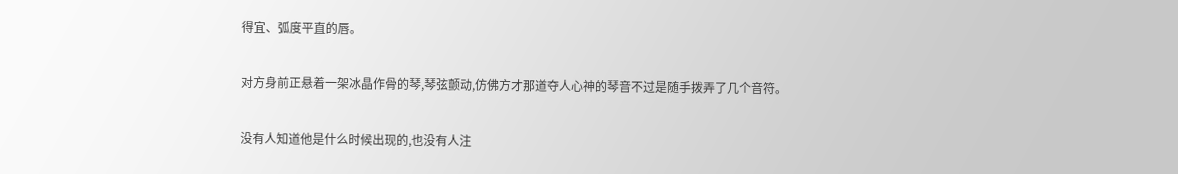得宜、弧度平直的唇。

对方身前正悬着一架冰晶作骨的琴,琴弦颤动,仿佛方才那道夺人心神的琴音不过是随手拨弄了几个音符。

没有人知道他是什么时候出现的,也没有人注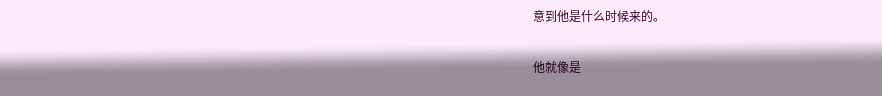意到他是什么时候来的。

他就像是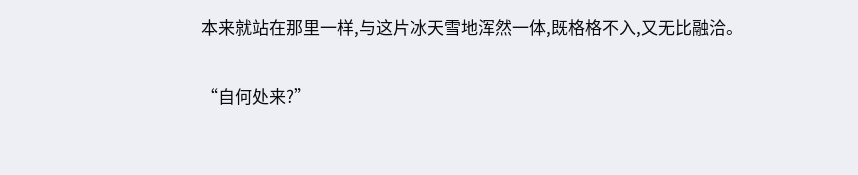本来就站在那里一样,与这片冰天雪地浑然一体,既格格不入,又无比融洽。

“自何处来?”